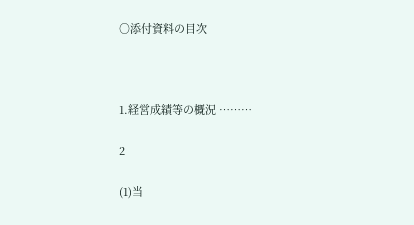○添付資料の目次



1.経営成績等の概況 ………

2

(1)当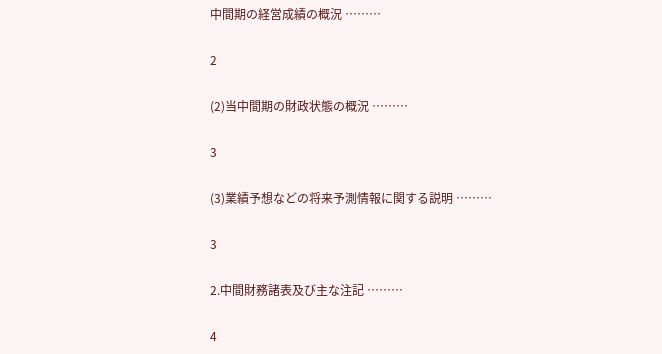中間期の経営成績の概況 ………

2

(2)当中間期の財政状態の概況 ………

3

(3)業績予想などの将来予測情報に関する説明 ………

3

2.中間財務諸表及び主な注記 ………

4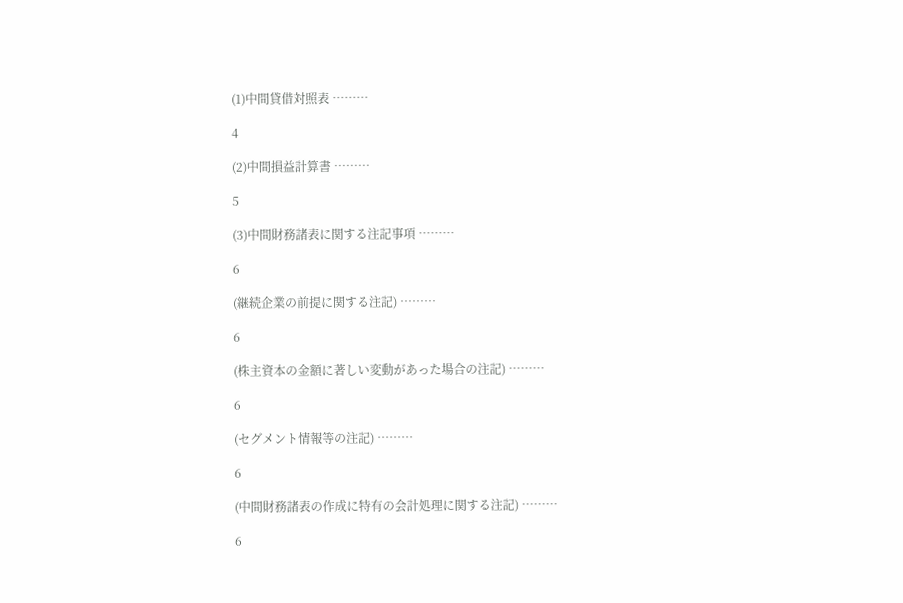(1)中間貸借対照表 ………

4

(2)中間損益計算書 ………

5

(3)中間財務諸表に関する注記事項 ………

6

(継続企業の前提に関する注記) ………

6

(株主資本の金額に著しい変動があった場合の注記) ………

6

(セグメント情報等の注記) ………

6

(中間財務諸表の作成に特有の会計処理に関する注記) ………

6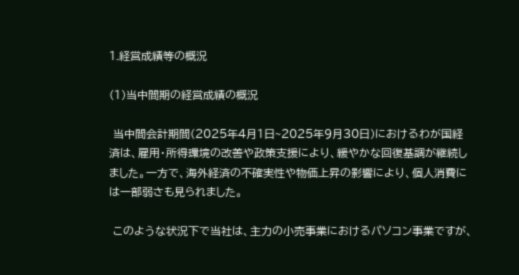1.経営成績等の概況

(1)当中間期の経営成績の概況

 当中間会計期間(2025年4月1日~2025年9月30日)におけるわが国経済は、雇用・所得環境の改善や政策支援により、緩やかな回復基調が継続しました。一方で、海外経済の不確実性や物価上昇の影響により、個人消費には一部弱さも見られました。

 このような状況下で当社は、主力の小売事業におけるパソコン事業ですが、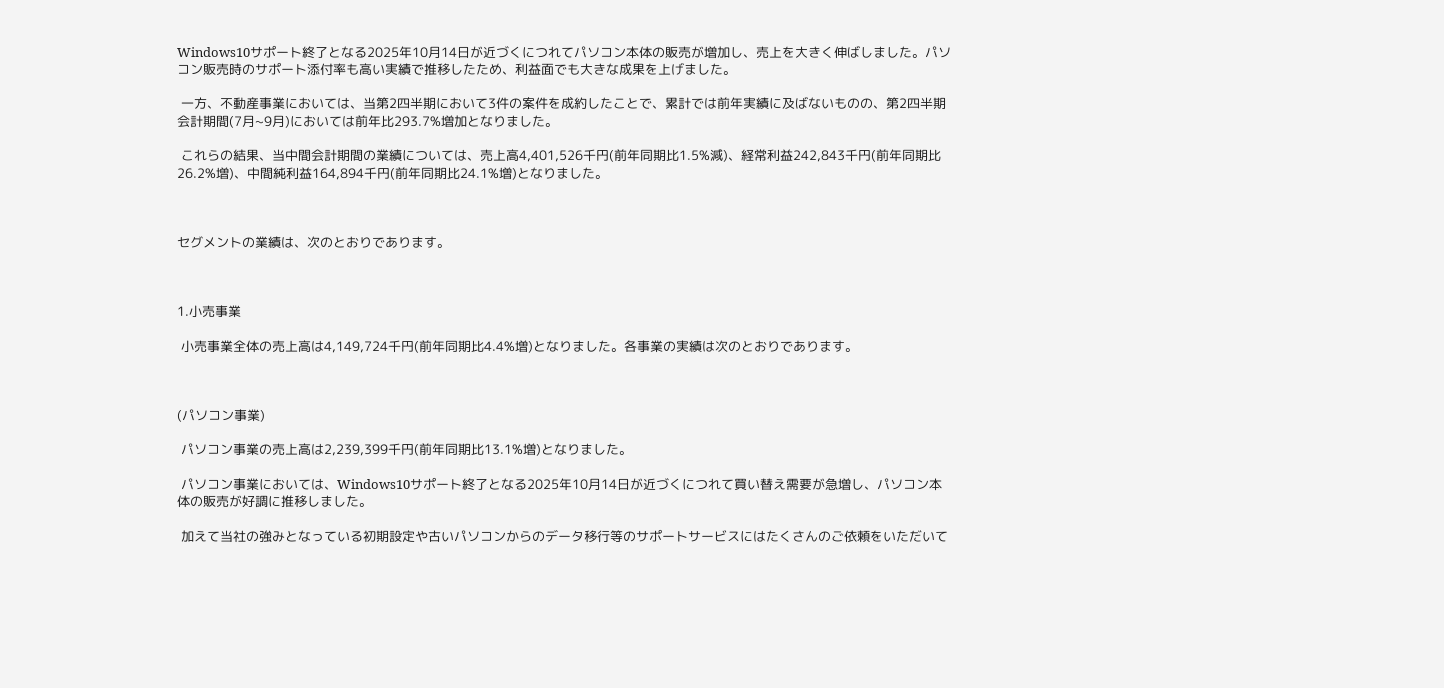Windows10サポート終了となる2025年10月14日が近づくにつれてパソコン本体の販売が増加し、売上を大きく伸ばしました。パソコン販売時のサポート添付率も高い実績で推移したため、利益面でも大きな成果を上げました。

 一方、不動産事業においては、当第2四半期において3件の案件を成約したことで、累計では前年実績に及ばないものの、第2四半期会計期間(7月~9月)においては前年比293.7%増加となりました。

 これらの結果、当中間会計期間の業績については、売上高4,401,526千円(前年同期比1.5%減)、経常利益242,843千円(前年同期比26.2%増)、中間純利益164,894千円(前年同期比24.1%増)となりました。



セグメントの業績は、次のとおりであります。



1.小売事業

 小売事業全体の売上高は4,149,724千円(前年同期比4.4%増)となりました。各事業の実績は次のとおりであります。



(パソコン事業)

 パソコン事業の売上高は2,239,399千円(前年同期比13.1%増)となりました。

 パソコン事業においては、Windows10サポート終了となる2025年10月14日が近づくにつれて買い替え需要が急増し、パソコン本体の販売が好調に推移しました。

 加えて当社の強みとなっている初期設定や古いパソコンからのデータ移行等のサポートサービスにはたくさんのご依頼をいただいて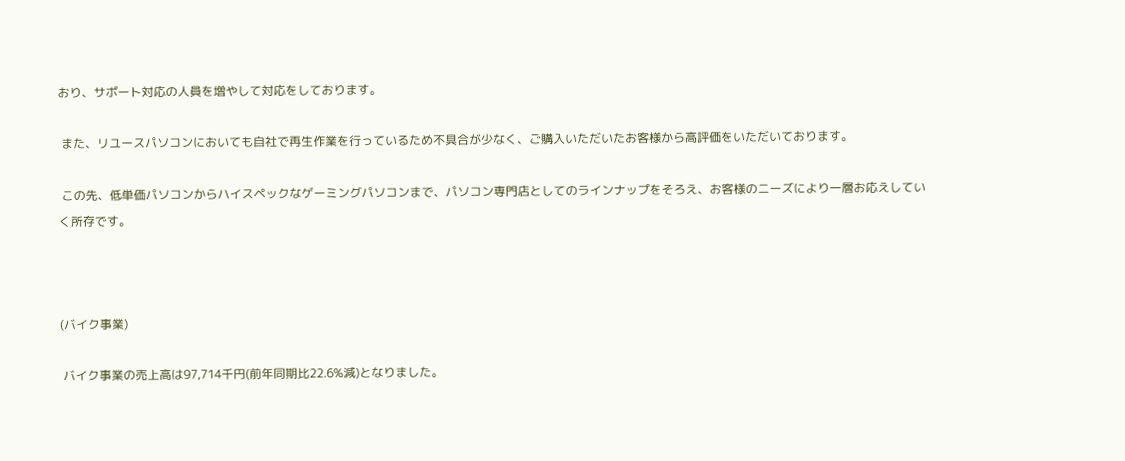おり、サポート対応の人員を増やして対応をしております。

 また、リユースパソコンにおいても自社で再生作業を行っているため不具合が少なく、ご購入いただいたお客様から高評価をいただいております。

 この先、低単価パソコンからハイスペックなゲーミングパソコンまで、パソコン専門店としてのラインナップをそろえ、お客様のニーズにより一層お応えしていく所存です。



(バイク事業)

 バイク事業の売上高は97,714千円(前年同期比22.6%減)となりました。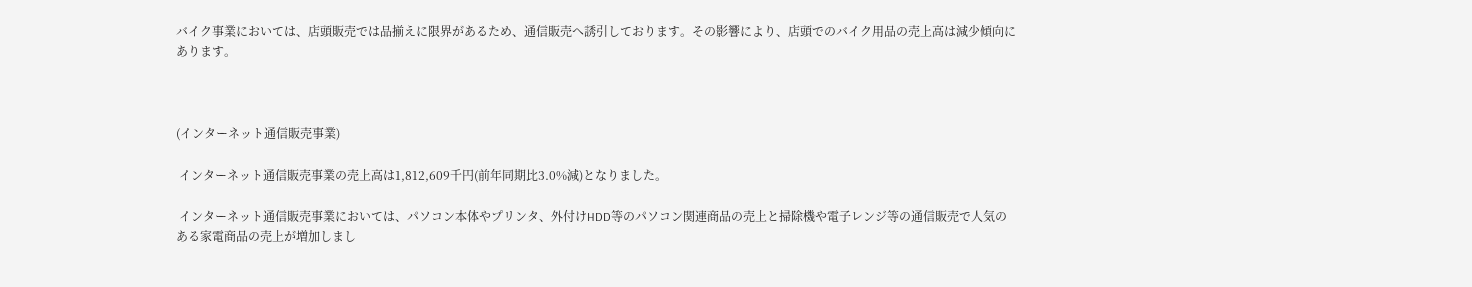バイク事業においては、店頭販売では品揃えに限界があるため、通信販売へ誘引しております。その影響により、店頭でのバイク用品の売上高は減少傾向にあります。



(インターネット通信販売事業)

 インターネット通信販売事業の売上高は1,812,609千円(前年同期比3.0%減)となりました。

 インターネット通信販売事業においては、パソコン本体やプリンタ、外付けHDD等のパソコン関連商品の売上と掃除機や電子レンジ等の通信販売で人気のある家電商品の売上が増加しまし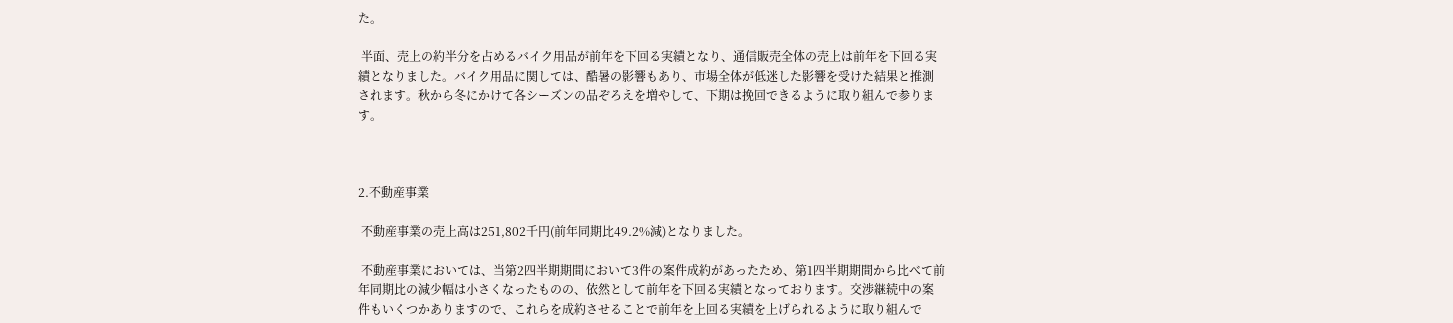た。

 半面、売上の約半分を占めるバイク用品が前年を下回る実績となり、通信販売全体の売上は前年を下回る実績となりました。バイク用品に関しては、酷暑の影響もあり、市場全体が低迷した影響を受けた結果と推測されます。秋から冬にかけて各シーズンの品ぞろえを増やして、下期は挽回できるように取り組んで参ります。



2.不動産事業

 不動産事業の売上高は251,802千円(前年同期比49.2%減)となりました。

 不動産事業においては、当第2四半期期間において3件の案件成約があったため、第1四半期期間から比べて前年同期比の減少幅は小さくなったものの、依然として前年を下回る実績となっております。交渉継続中の案件もいくつかありますので、これらを成約させることで前年を上回る実績を上げられるように取り組んで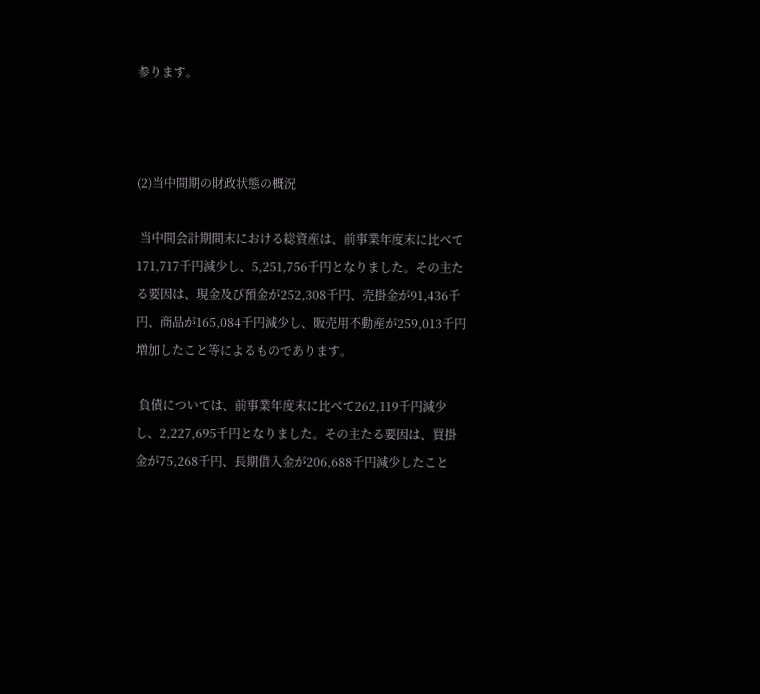参ります。



(2)当中間期の財政状態の概況

 当中間会計期間末における総資産は、前事業年度末に比べて171,717千円減少し、5,251,756千円となりました。その主たる要因は、現金及び預金が252,308千円、売掛金が91,436千円、商品が165,084千円減少し、販売用不動産が259,013千円増加したこと等によるものであります。

 負債については、前事業年度末に比べて262,119千円減少し、2,227,695千円となりました。その主たる要因は、買掛金が75,268千円、長期借入金が206,688千円減少したこと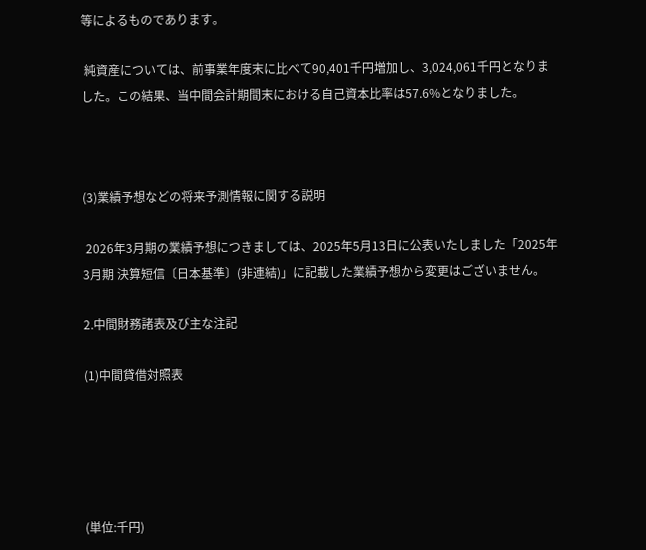等によるものであります。

 純資産については、前事業年度末に比べて90,401千円増加し、3,024,061千円となりました。この結果、当中間会計期間末における自己資本比率は57.6%となりました。



(3)業績予想などの将来予測情報に関する説明

 2026年3月期の業績予想につきましては、2025年5月13日に公表いたしました「2025年3月期 決算短信〔日本基準〕(非連結)」に記載した業績予想から変更はございません。

2.中間財務諸表及び主な注記

(1)中間貸借対照表





(単位:千円)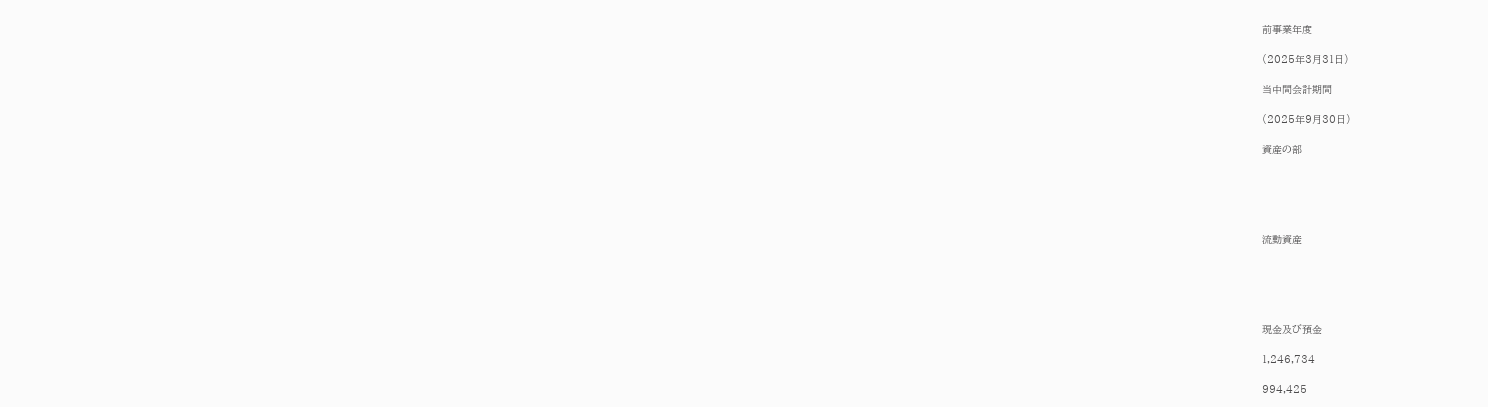前事業年度

(2025年3月31日)

当中間会計期間

(2025年9月30日)

資産の部





流動資産





現金及び預金

1,246,734

994,425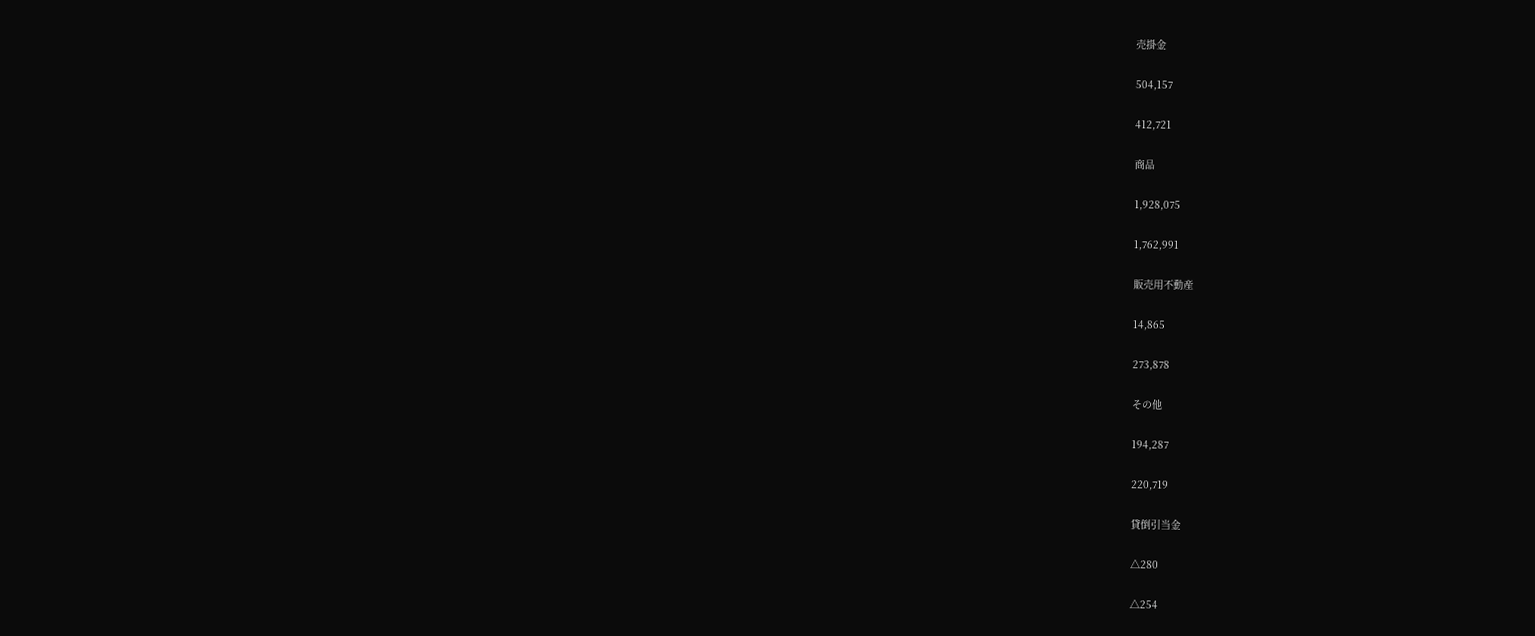売掛金

504,157

412,721

商品

1,928,075

1,762,991

販売用不動産

14,865

273,878

その他

194,287

220,719

貸倒引当金

△280

△254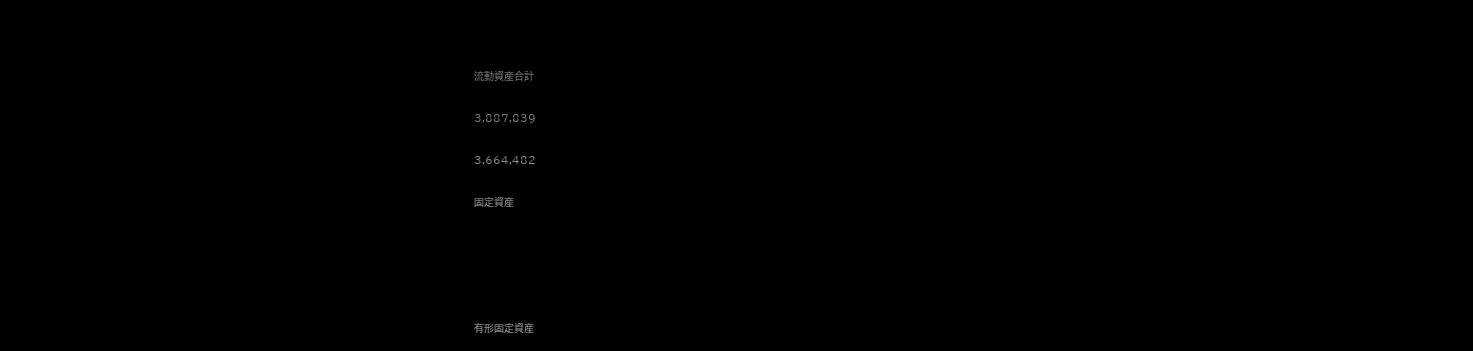流動資産合計

3,887,839

3,664,482

固定資産





有形固定資産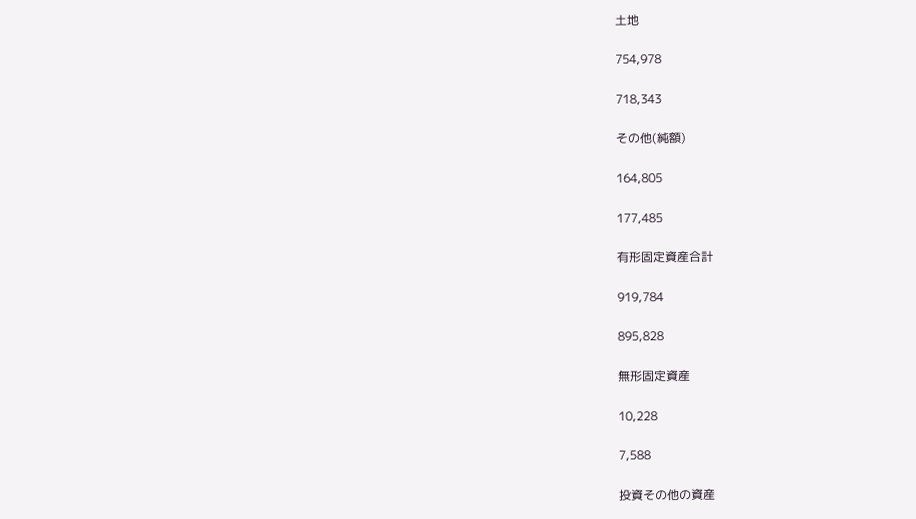土地

754,978

718,343

その他(純額)

164,805

177,485

有形固定資産合計

919,784

895,828

無形固定資産

10,228

7,588

投資その他の資産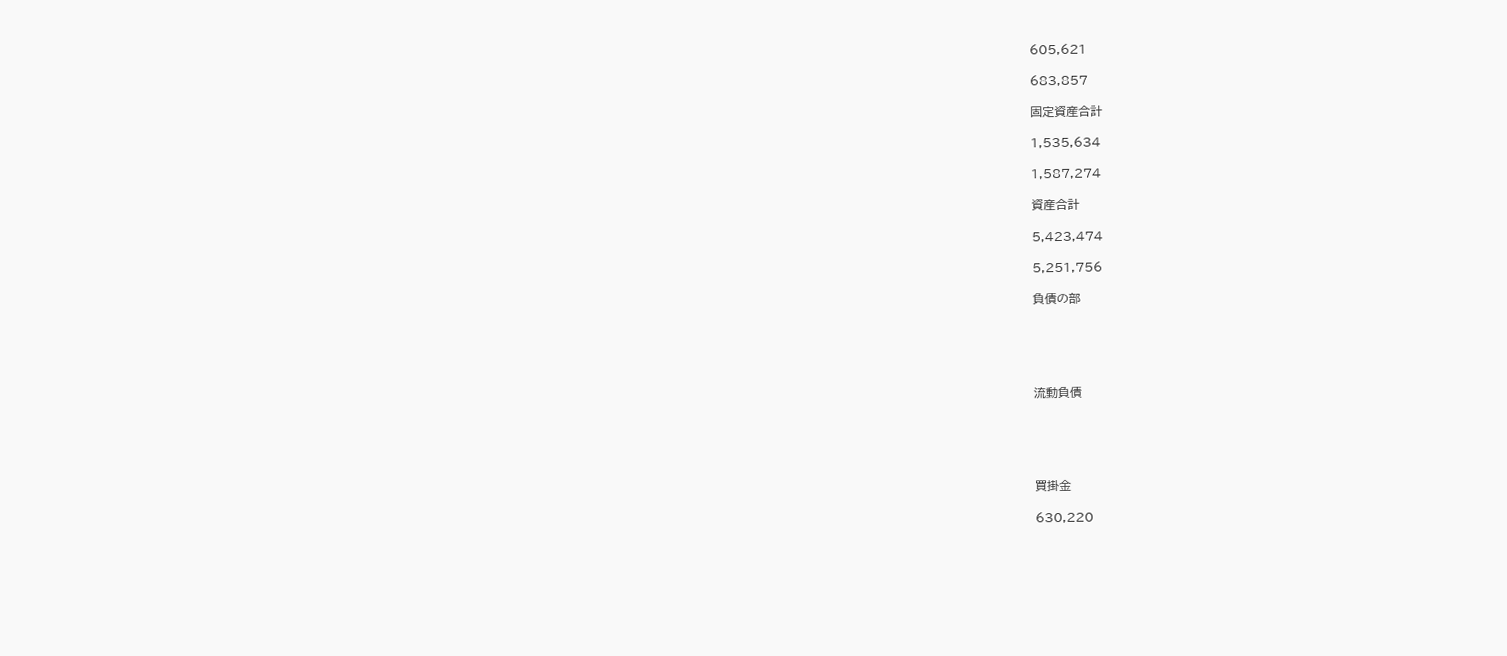605,621

683,857

固定資産合計

1,535,634

1,587,274

資産合計

5,423,474

5,251,756

負債の部





流動負債





買掛金

630,220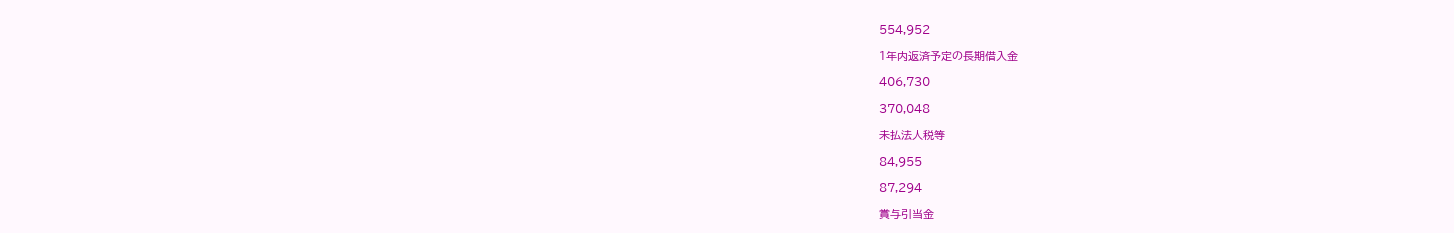554,952

1年内返済予定の長期借入金

406,730

370,048

未払法人税等

84,955

87,294

賞与引当金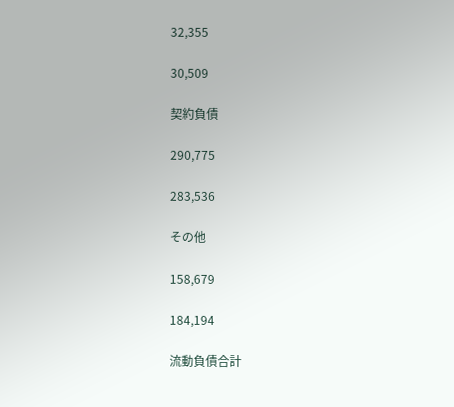32,355

30,509

契約負債

290,775

283,536

その他

158,679

184,194

流動負債合計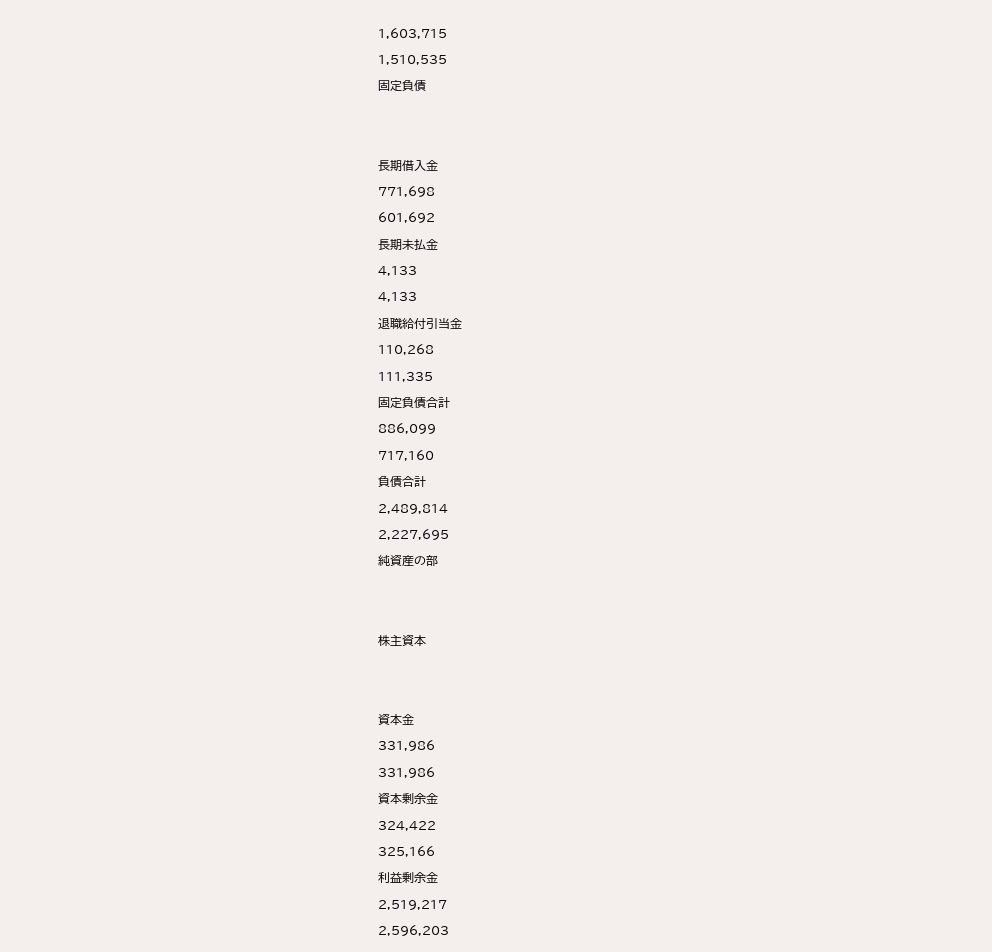1,603,715

1,510,535

固定負債





長期借入金

771,698

601,692

長期未払金

4,133

4,133

退職給付引当金

110,268

111,335

固定負債合計

886,099

717,160

負債合計

2,489,814

2,227,695

純資産の部





株主資本





資本金

331,986

331,986

資本剰余金

324,422

325,166

利益剰余金

2,519,217

2,596,203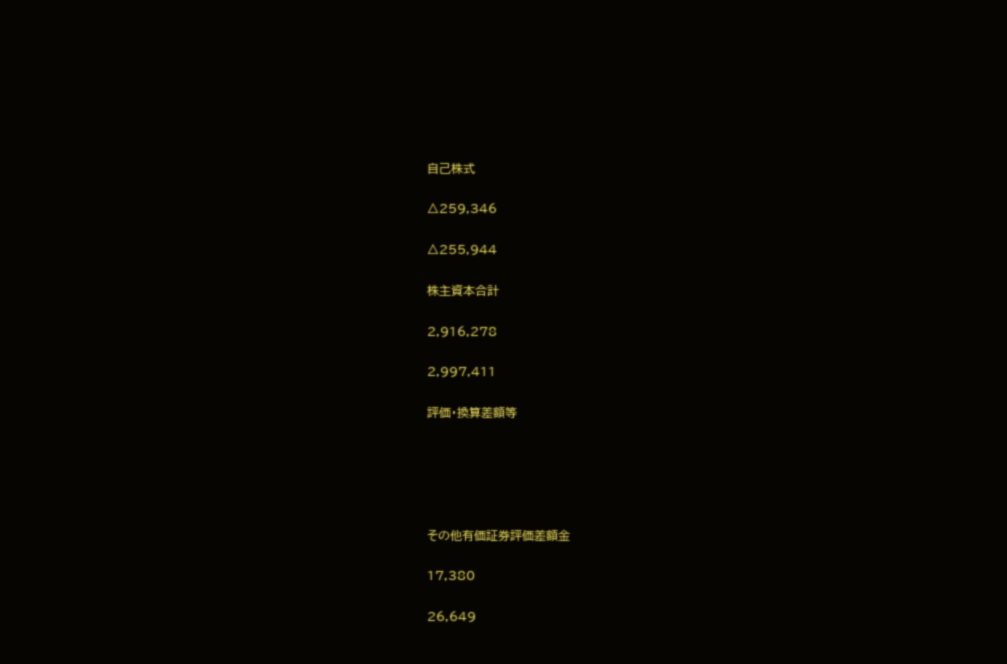自己株式

△259,346

△255,944

株主資本合計

2,916,278

2,997,411

評価・換算差額等





その他有価証券評価差額金

17,380

26,649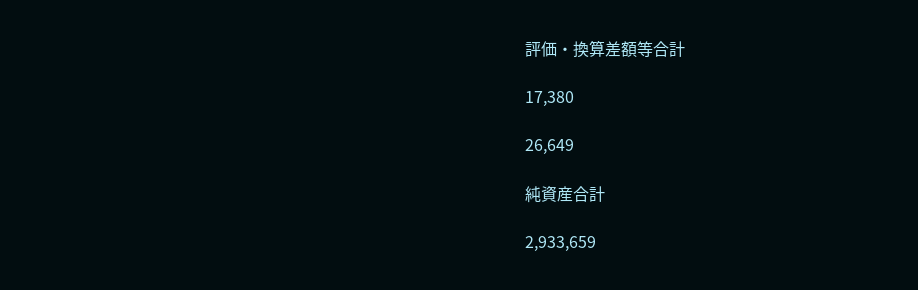評価・換算差額等合計

17,380

26,649

純資産合計

2,933,659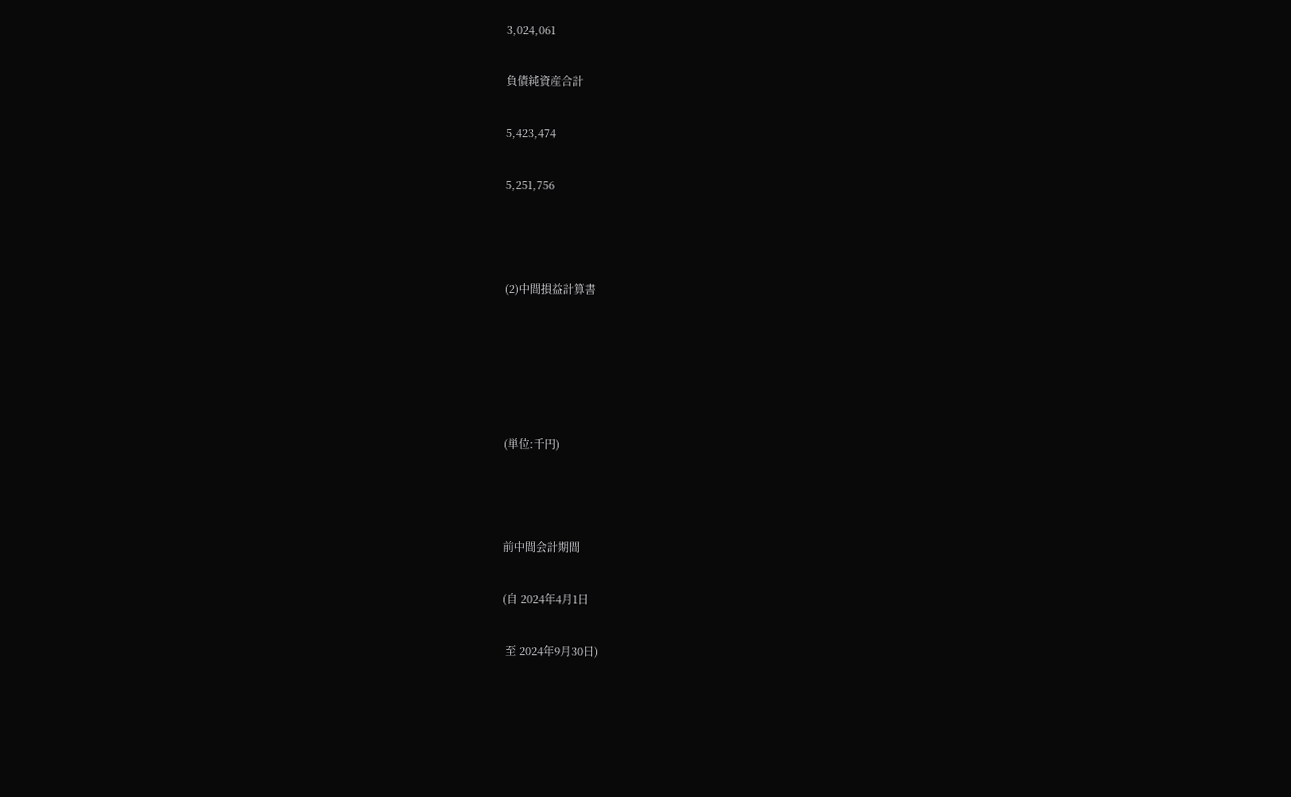3,024,061

負債純資産合計

5,423,474

5,251,756



(2)中間損益計算書





(単位:千円)



前中間会計期間

(自 2024年4月1日

 至 2024年9月30日)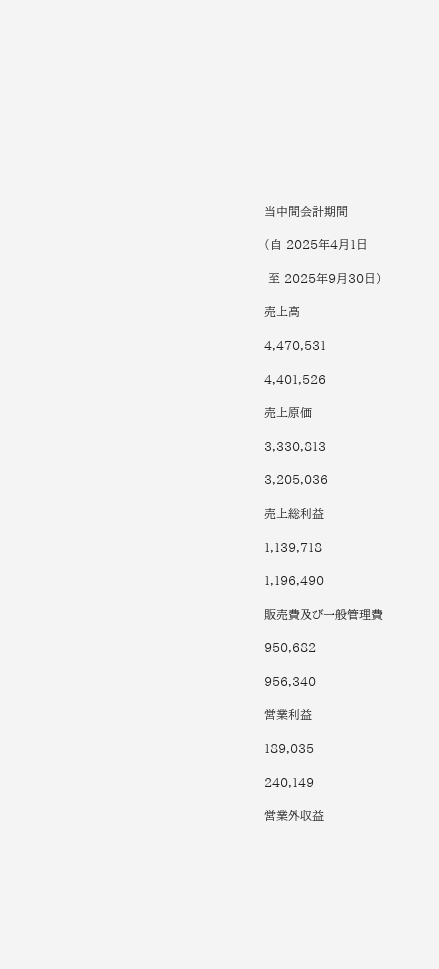当中間会計期間

(自 2025年4月1日

 至 2025年9月30日)

売上高

4,470,531

4,401,526

売上原価

3,330,813

3,205,036

売上総利益

1,139,718

1,196,490

販売費及び一般管理費

950,682

956,340

営業利益

189,035

240,149

営業外収益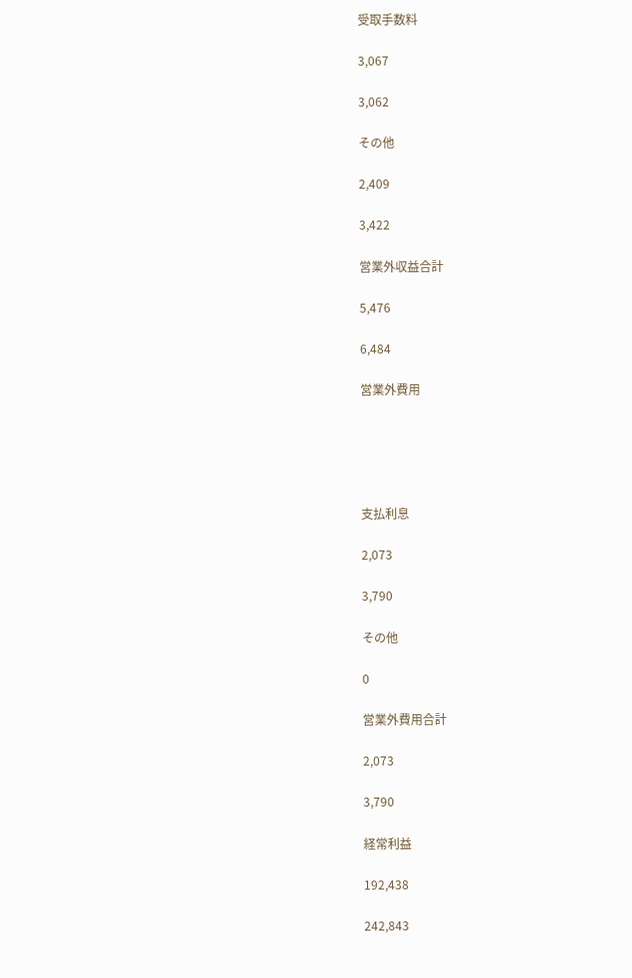受取手数料

3,067

3,062

その他

2,409

3,422

営業外収益合計

5,476

6,484

営業外費用





支払利息

2,073

3,790

その他

0

営業外費用合計

2,073

3,790

経常利益

192,438

242,843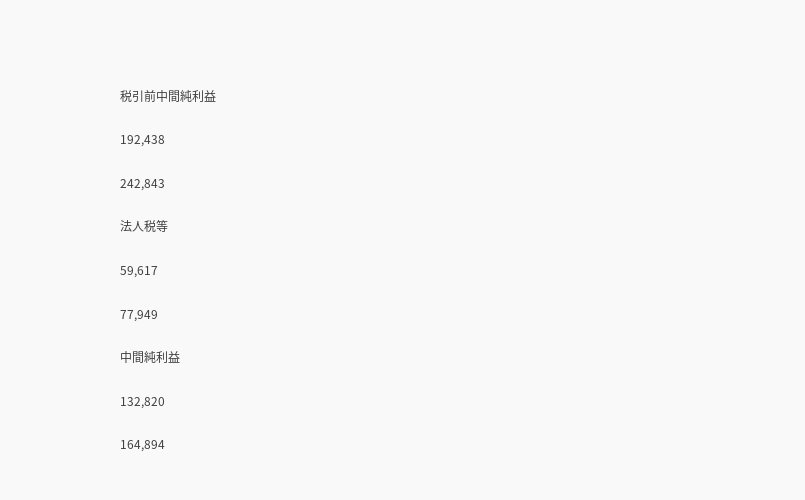税引前中間純利益

192,438

242,843

法人税等

59,617

77,949

中間純利益

132,820

164,894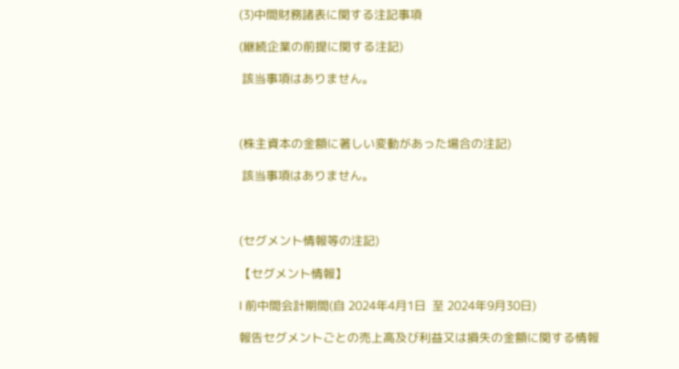(3)中間財務諸表に関する注記事項

(継続企業の前提に関する注記)

 該当事項はありません。



(株主資本の金額に著しい変動があった場合の注記)

 該当事項はありません。



(セグメント情報等の注記)

【セグメント情報】

Ⅰ 前中間会計期間(自 2024年4月1日  至 2024年9月30日)

報告セグメントごとの売上高及び利益又は損失の金額に関する情報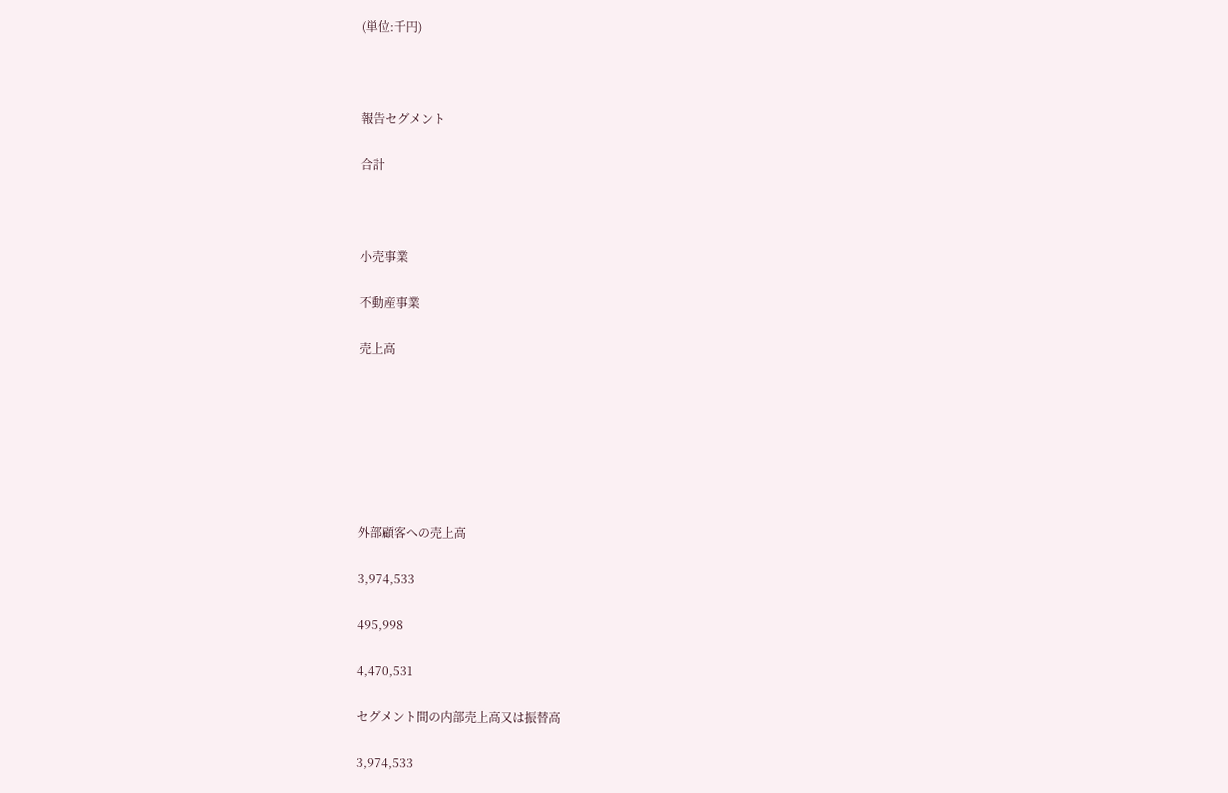(単位:千円)



報告セグメント

合計



小売事業

不動産事業

売上高







外部顧客への売上高

3,974,533

495,998

4,470,531

セグメント間の内部売上高又は振替高

3,974,533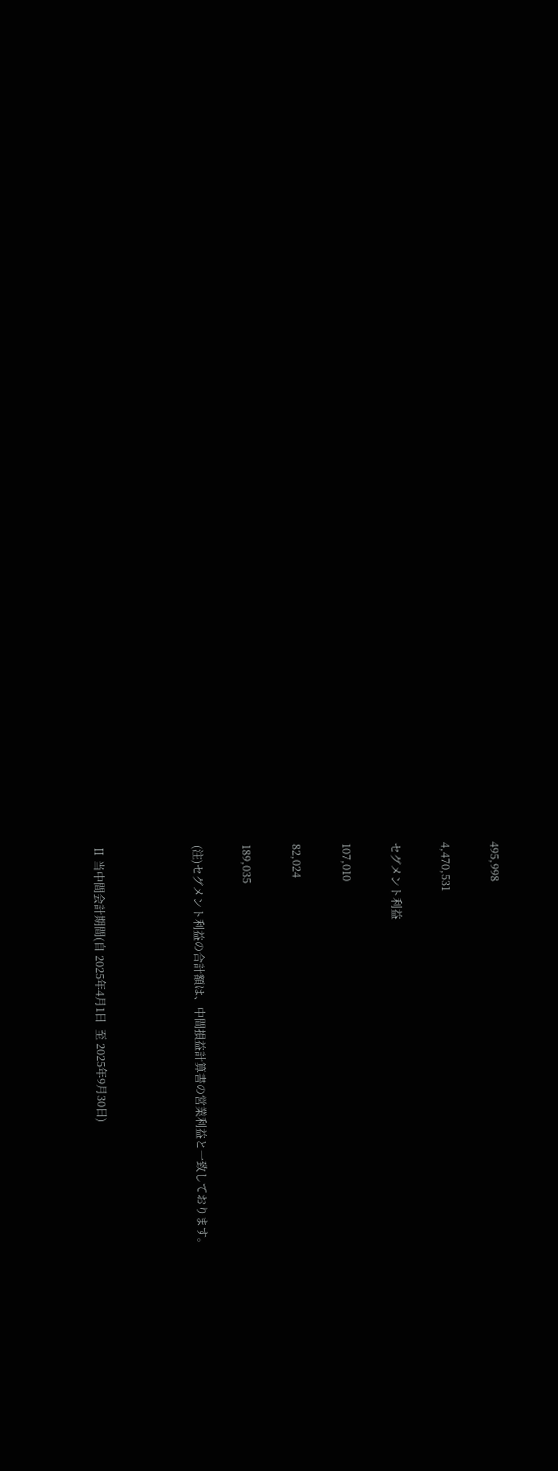495,998

4,470,531

セグメント利益

107,010

82,024

189,035

(注)セグメント利益の合計額は、中間損益計算書の営業利益と一致しております。



Ⅱ 当中間会計期間(自 2025年4月1日  至 2025年9月30日)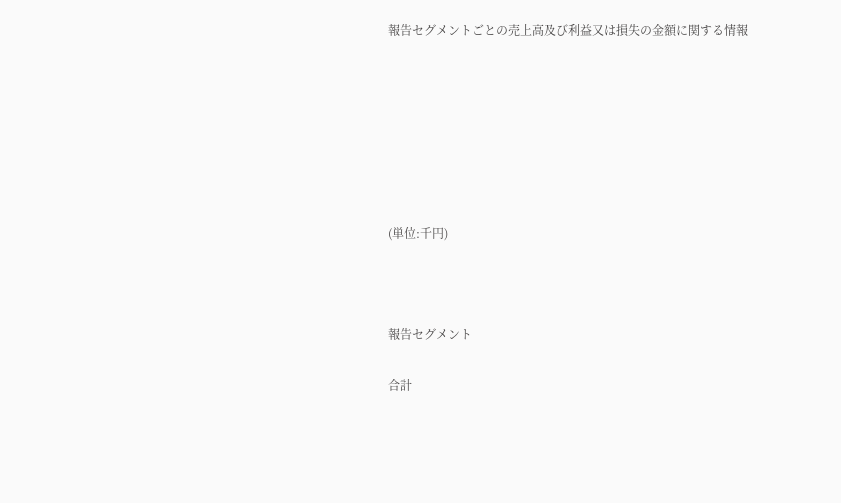報告セグメントごとの売上高及び利益又は損失の金額に関する情報







(単位:千円)



報告セグメント

合計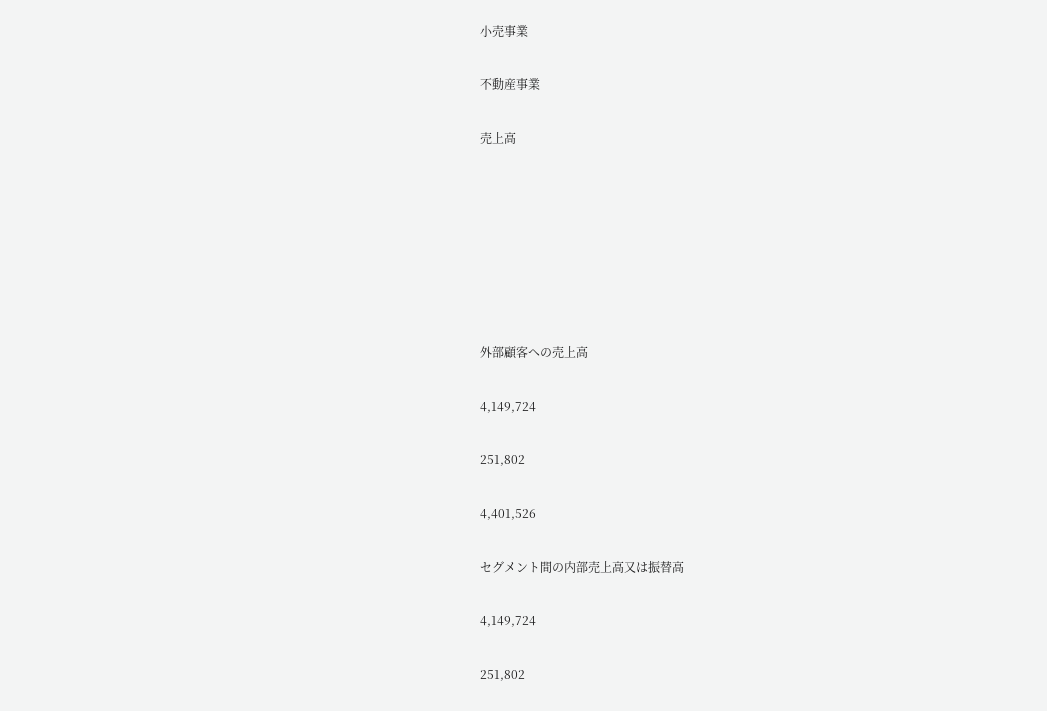小売事業

不動産事業

売上高







外部顧客への売上高

4,149,724

251,802

4,401,526

セグメント間の内部売上高又は振替高

4,149,724

251,802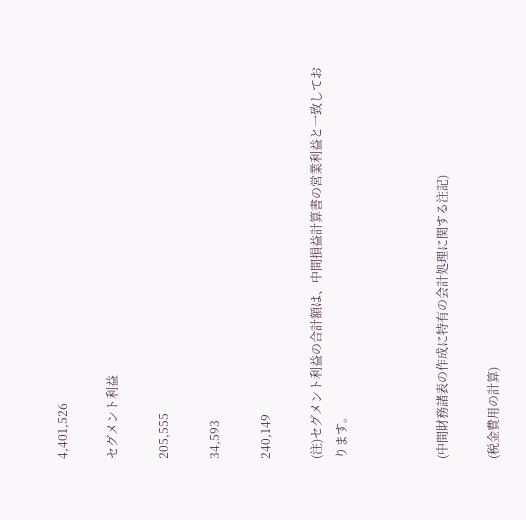4,401,526

セグメント利益

205,555

34,593

240,149

(注)セグメント利益の合計額は、中間損益計算書の営業利益と一致しております。



(中間財務諸表の作成に特有の会計処理に関する注記)

(税金費用の計算)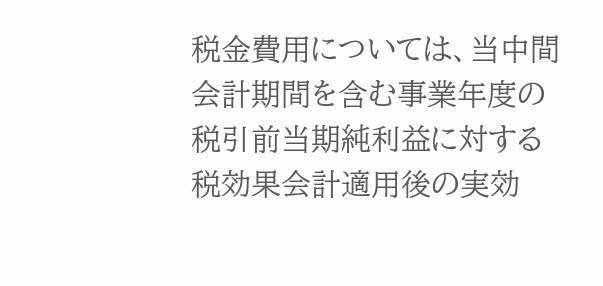税金費用については、当中間会計期間を含む事業年度の税引前当期純利益に対する税効果会計適用後の実効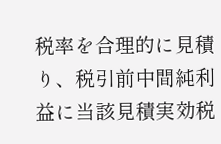税率を合理的に見積り、税引前中間純利益に当該見積実効税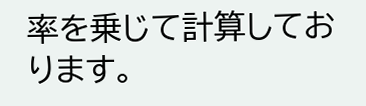率を乗じて計算しております。